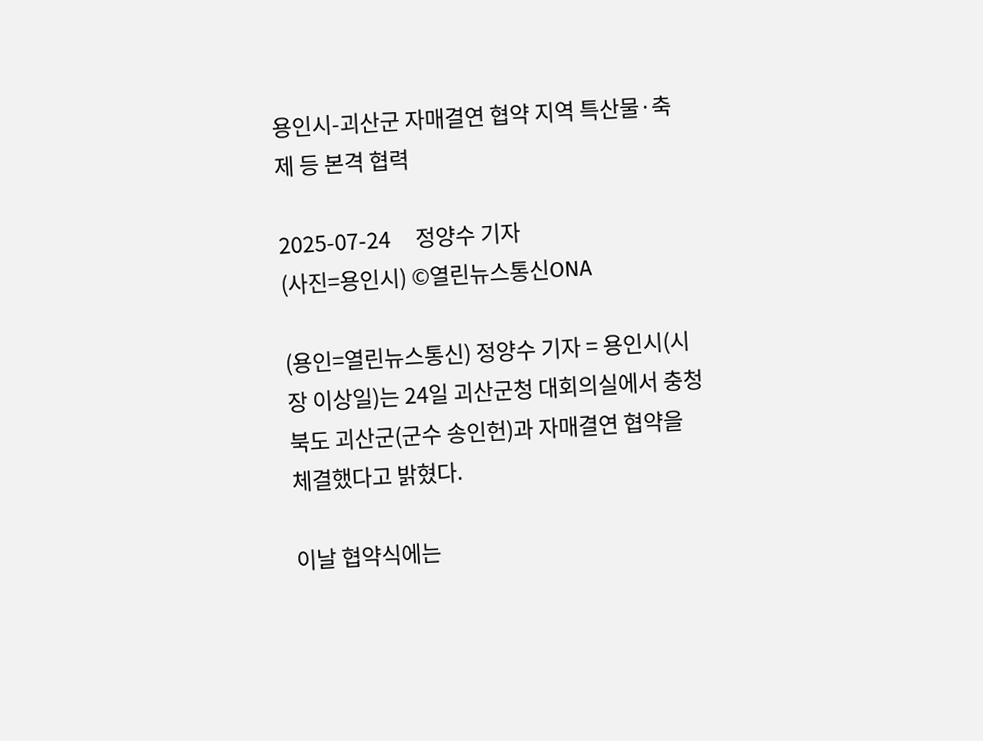용인시-괴산군 자매결연 협약 지역 특산물·축제 등 본격 협력

2025-07-24     정양수 기자
(사진=용인시) ©열린뉴스통신ONA

(용인=열린뉴스통신) 정양수 기자 = 용인시(시장 이상일)는 24일 괴산군청 대회의실에서 충청북도 괴산군(군수 송인헌)과 자매결연 협약을 체결했다고 밝혔다.

이날 협약식에는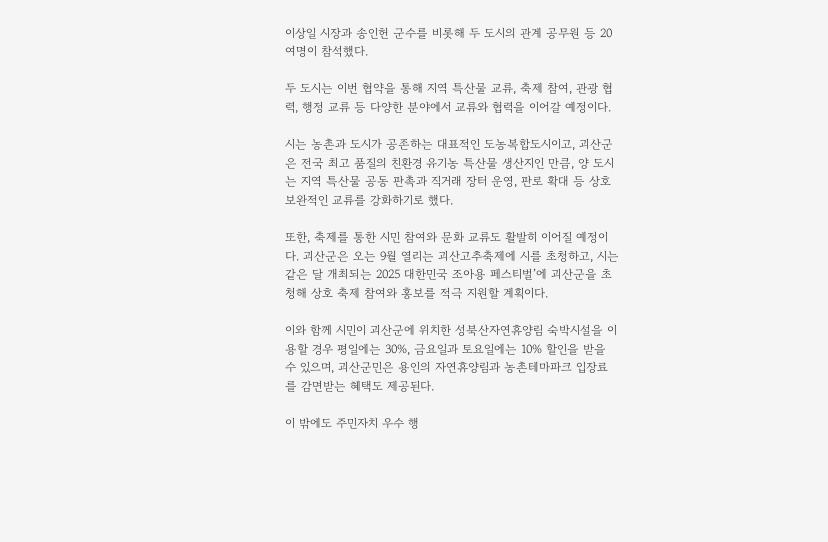이상일 시장과 송인헌 군수를 비롯해 두 도시의 관계 공무원 등 20여명이 참석했다.

두 도시는 이번 협약을 통해 지역 특산물 교류, 축제 참여, 관광 협력, 행정 교류 등 다양한 분야에서 교류와 협력을 이어갈 예정이다.

시는 농촌과 도시가 공존하는 대표적인 도농복합도시이고, 괴산군은 전국 최고 품질의 친환경 유기농 특산물 생산지인 만큼, 양 도시는 지역 특산물 공동 판촉과 직거래 장터 운영, 판로 확대 등 상호 보완적인 교류를 강화하기로 했다.

또한, 축제를 통한 시민 참여와 문화 교류도 활발히 이어질 예정이다. 괴산군은 오는 9월 열리는 괴산고추축제에 시를 초청하고, 시는 같은 달 개최되는 2025 대한민국 조아용 페스티벌’에 괴산군을 초청해 상호 축제 참여와 홍보를 적극 지원할 계획이다.

이와 함께 시민이 괴산군에 위치한 성북산자연휴양림 숙박시설을 이용할 경우 평일에는 30%, 금요일과 토요일에는 10% 할인을 받을 수 있으며, 괴산군민은 용인의 자연휴양림과 농촌테마파크 입장료를 감면받는 혜택도 제공된다.

이 밖에도 주민자치 우수 행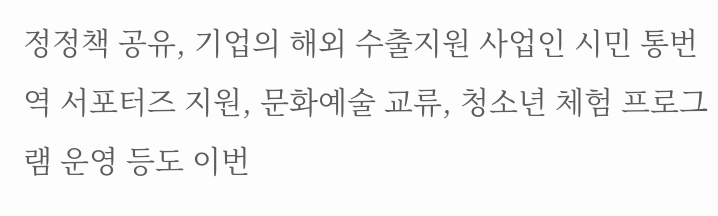정정책 공유, 기업의 해외 수출지원 사업인 시민 통번역 서포터즈 지원, 문화예술 교류, 청소년 체험 프로그램 운영 등도 이번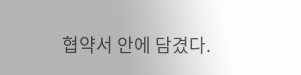협약서 안에 담겼다.